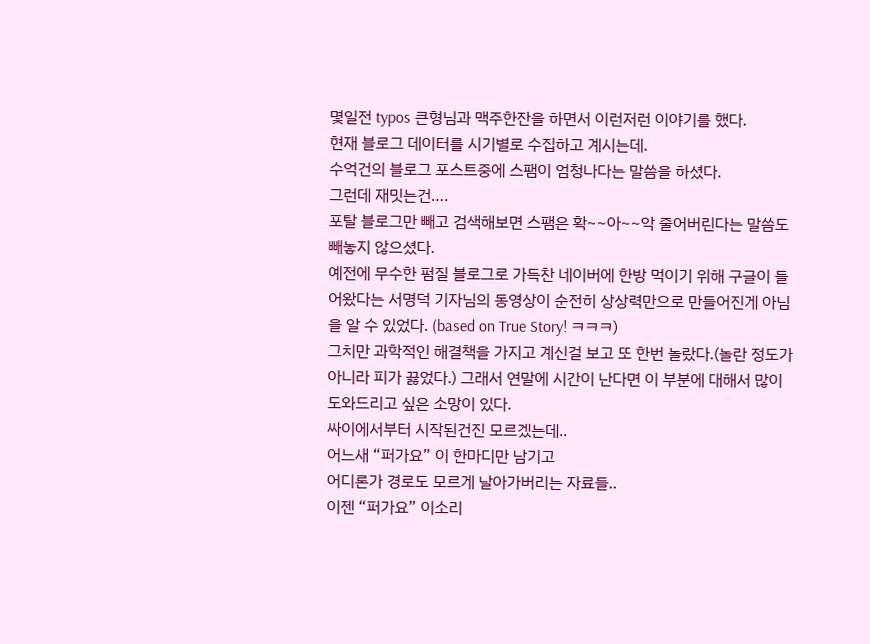몇일전 typos 큰형님과 맥주한잔을 하면서 이런저런 이야기를 했다.
현재 블로그 데이터를 시기별로 수집하고 계시는데.
수억건의 블로그 포스트중에 스팸이 엄청나다는 말씀을 하셨다.
그런데 재밋는건….
포탈 블로그만 빼고 검색해보면 스팸은 확~~아~~악 줄어버린다는 말씀도 빼놓지 않으셨다.
예전에 무수한 펌질 블로그로 가득찬 네이버에 한방 먹이기 위해 구글이 들어왔다는 서명덕 기자님의 동영상이 순전히 상상력만으로 만들어진게 아님을 알 수 있었다. (based on True Story! ㅋㅋㅋ)
그치만 과학적인 해결책을 가지고 계신걸 보고 또 한번 놀랐다.(놀란 정도가 아니라 피가 끓었다.) 그래서 연말에 시간이 난다면 이 부분에 대해서 많이 도와드리고 싶은 소망이 있다.
싸이에서부터 시작된건진 모르겠는데..
어느새 “퍼가요” 이 한마디만 남기고
어디론가 경로도 모르게 날아가버리는 자료들..
이젠 “퍼가요” 이소리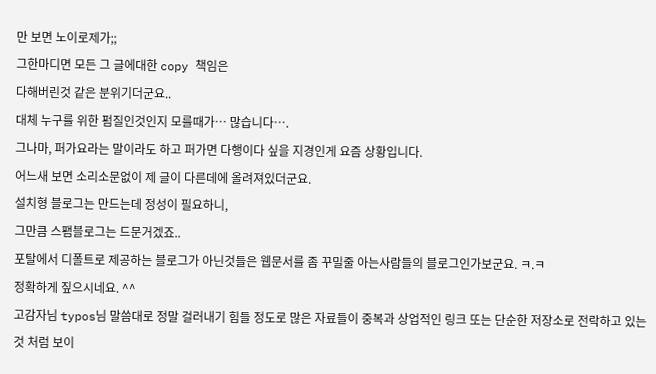만 보면 노이로제가;;
그한마디면 모든 그 글에대한 copy 책임은
다해버린것 같은 분위기더군요..
대체 누구를 위한 펌질인것인지 모를때가… 많습니다….
그나마, 퍼가요라는 말이라도 하고 퍼가면 다행이다 싶을 지경인게 요즘 상황입니다.
어느새 보면 소리소문없이 제 글이 다른데에 올려져있더군요.
설치형 블로그는 만드는데 정성이 필요하니,
그만큼 스팸블로그는 드문거겠죠..
포탈에서 디폴트로 제공하는 블로그가 아닌것들은 웹문서를 좀 꾸밀줄 아는사람들의 블로그인가보군요. ㅋ.ㅋ
정확하게 짚으시네요. ^^
고감자님 typos님 말씀대로 정말 걸러내기 힘들 정도로 많은 자료들이 중복과 상업적인 링크 또는 단순한 저장소로 전락하고 있는것 처럼 보이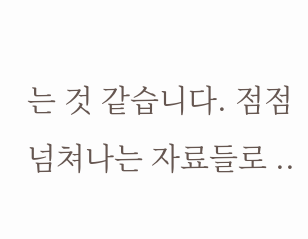는 것 같습니다. 점점 넘쳐나는 자료들로 ..